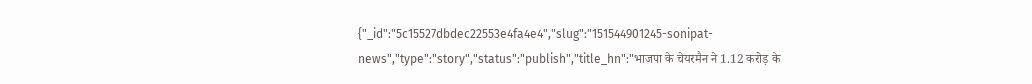{"_id":"5c15527dbdec22553e4fa4e4","slug":"151544901245-sonipat-news","type":"story","status":"publish","title_hn":"भाजपा के चेयरमैन ने 1.12 करोड़ के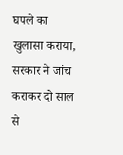घपले का खुलासा कराया, सरकार ने जांच कराकर दो साल से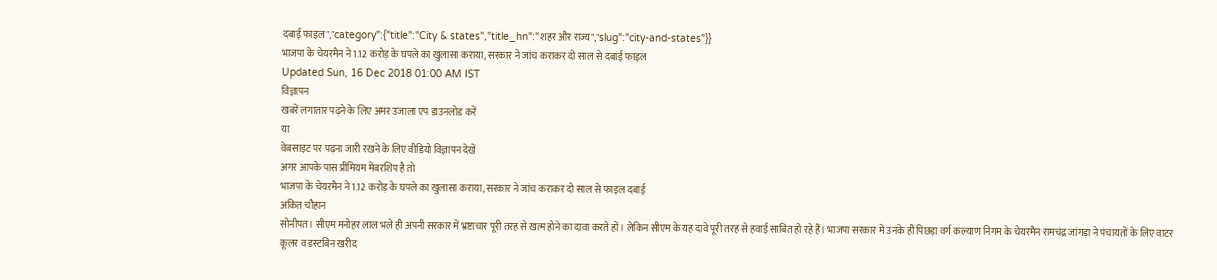दबाई फाइल","category":{"title":"City & states","title_hn":"शहर और राज्य","slug":"city-and-states"}}
भाजपा के चेयरमैन ने 1.12 करोड़ के घपले का खुलासा कराया, सरकार ने जांच कराकर दो साल से दबाई फाइल
Updated Sun, 16 Dec 2018 01:00 AM IST
विज्ञापन
खबरें लगातार पढ़ने के लिए अमर उजाला एप डाउनलोड करें
या
वेबसाइट पर पढ़ना जारी रखने के लिए वीडियो विज्ञापन देखें
अगर आपके पास प्रीमियम मेंबरशिप है तो
भाजपा के चेयरमैन ने 1.12 करोड़ के घपले का खुलासा कराया, सरकार ने जांच कराकर दो साल से फाइल दबाई
अंकित चौहान
सोनीपत। सीएम मनोहर लाल भले ही अपनी सरकार में भ्रष्टाचार पूरी तरह से खत्म होने का दावा करते हों। लेकिन सीएम के यह दावे पूरी तरह से हवाई साबित हो रहे हैं। भाजपा सरकार में उनके ही पिछड़ा वर्ग कल्याण निगम के चेयरमैन रामचंद्र जांगड़ा ने पंचायतों के लिए वाटर कूलर व डस्टबिन खरीद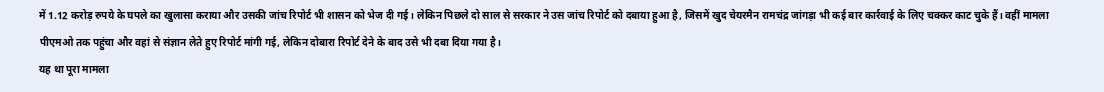में 1.12 करोड़ रुपये के घपले का खुलासा कराया और उसकी जांच रिपोर्ट भी शासन को भेज दी गई। लेकिन पिछले दो साल से सरकार ने उस जांच रिपोर्ट को दबाया हुआ है, जिसमें खुद चेयरमैन रामचंद्र जांगड़ा भी कई बार कार्रवाई के लिए चक्कर काट चुके हैं। वहीं मामला पीएमओ तक पहुंचा और वहां से संज्ञान लेते हुए रिपोर्ट मांगी गई, लेकिन दोबारा रिपोर्ट देने के बाद उसे भी दबा दिया गया है।
यह था पूरा मामला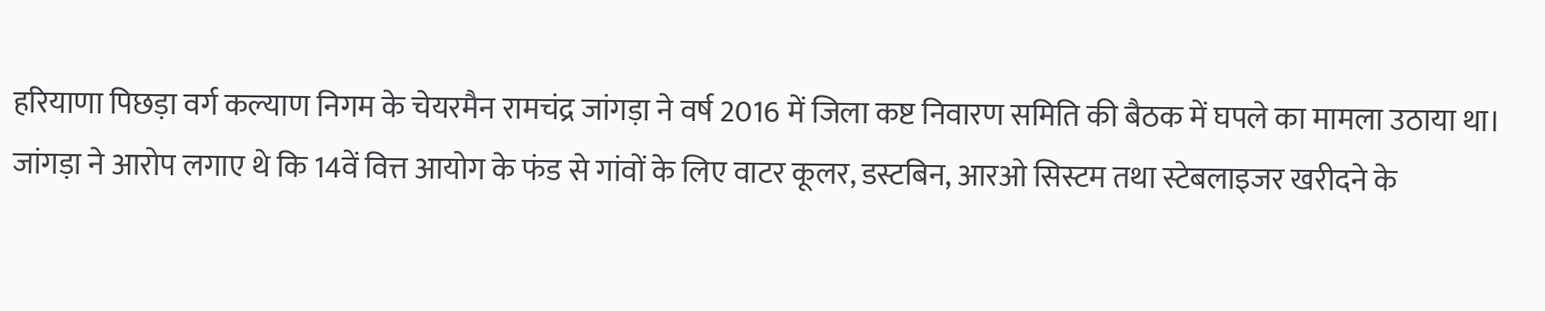हरियाणा पिछड़ा वर्ग कल्याण निगम के चेयरमैन रामचंद्र जांगड़ा ने वर्ष 2016 में जिला कष्ट निवारण समिति की बैठक में घपले का मामला उठाया था। जांगड़ा ने आरोप लगाए थे कि 14वें वित्त आयोग के फंड से गांवों के लिए वाटर कूलर, डस्टबिन, आरओ सिस्टम तथा स्टेबलाइजर खरीदने के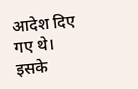आदेश दिए गए थे। इसके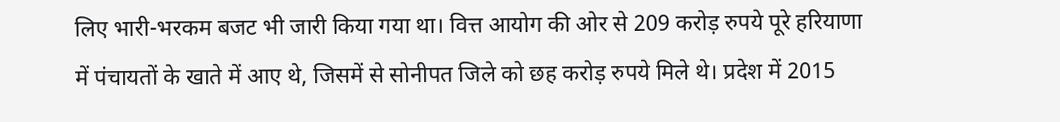लिए भारी-भरकम बजट भी जारी किया गया था। वित्त आयोग की ओर से 209 करोड़ रुपये पूरे हरियाणा में पंचायतों के खाते में आए थे, जिसमें से सोनीपत जिले को छह करोड़ रुपये मिले थे। प्रदेश में 2015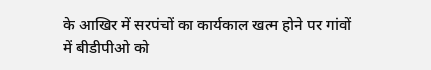के आखिर में सरपंचों का कार्यकाल खत्म होने पर गांवों में बीडीपीओ को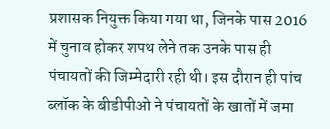प्रशासक नियुक्त किया गया था, जिनके पास 2016 में चुनाव होकर शपथ लेने तक उनके पास ही पंचायतों की जिम्मेदारी रही थी। इस दौरान ही पांच ब्लॉक के बीडीपीओ ने पंचायतों के खातों में जमा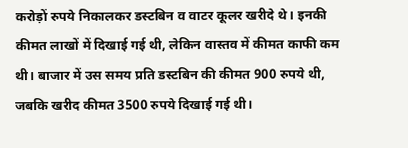करोड़ों रुपये निकालकर डस्टबिन व वाटर कूलर खरीदे थे। इनकी कीमत लाखों में दिखाई गई थी, लेकिन वास्तव में कीमत काफी कम थी। बाजार में उस समय प्रति डस्टबिन की कीमत 900 रुपये थी, जबकि खरीद कीमत 3500 रुपये दिखाई गई थी।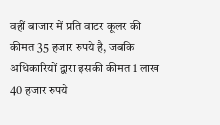वहीं बाजार में प्रति वाटर कूलर की कीमत 35 हजार रुपये है, जबकि अधिकारियों द्वारा इसकी कीमत 1 लाख 40 हजार रुपये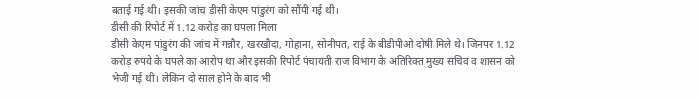बताई गई थी। इसकी जांच डीसी केएम पांडुरंग को सौंपी गई थी।
डीसी की रिपोर्ट में 1.12 करोड़ का घपला मिला
डीसी केएम पांडुरंग की जांच में गन्नौर, खरखौदा, गोहाना, सोनीपत, राई के बीडीपीओ दोषी मिले थे। जिनपर 1.12 करोड़ रुपये के घपले का आरोप था और इसकी रिपोर्ट पंचायती राज विभाग के अतिरिक्त मुख्य सचिव व शासन को भेजी गई थी। लेकिन दो साल होने के बाद भी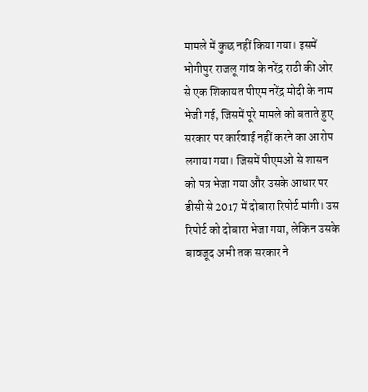मामले में कुछ नहीं किया गया। इसमें भोगीपुर राजलू गांव के नरेंद्र राठी की ओर से एक शिकायत पीएम नरेंद्र मोदी के नाम भेजी गई, जिसमें पूरे मामले को बताते हुए सरकार पर कार्रवाई नहीं करने का आरोप लगाया गया। जिसमें पीएमओ से शासन को पत्र भेजा गया और उसके आधार पर डीसी से 2017 में दोबारा रिपोर्ट मांगी। उस रिपोर्ट को दोबारा भेजा गया, लेकिन उसके बावजूद अभी तक सरकार ने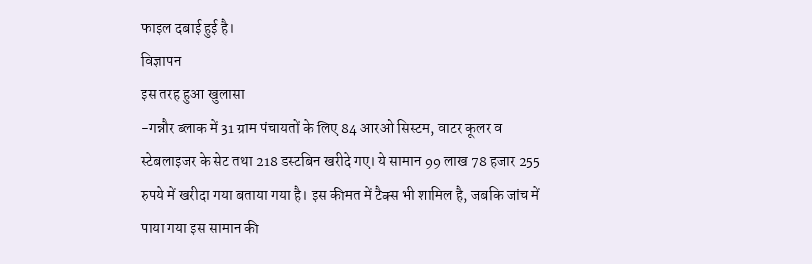फाइल दबाई हुई है।
विज्ञापन
इस तरह हुआ खुलासा
-गन्नौर ब्लाक में 31 ग्राम पंचायतों के लिए 84 आरओ सिस्टम, वाटर कूलर व स्टेबलाइजर के सेट तथा 218 डस्टबिन खरीदे गए। ये सामान 99 लाख 78 हजार 255 रुपये में खरीदा गया बताया गया है। इस कीमत में टैक्स भी शामिल है, जबकि जांच में पाया गया इस सामान की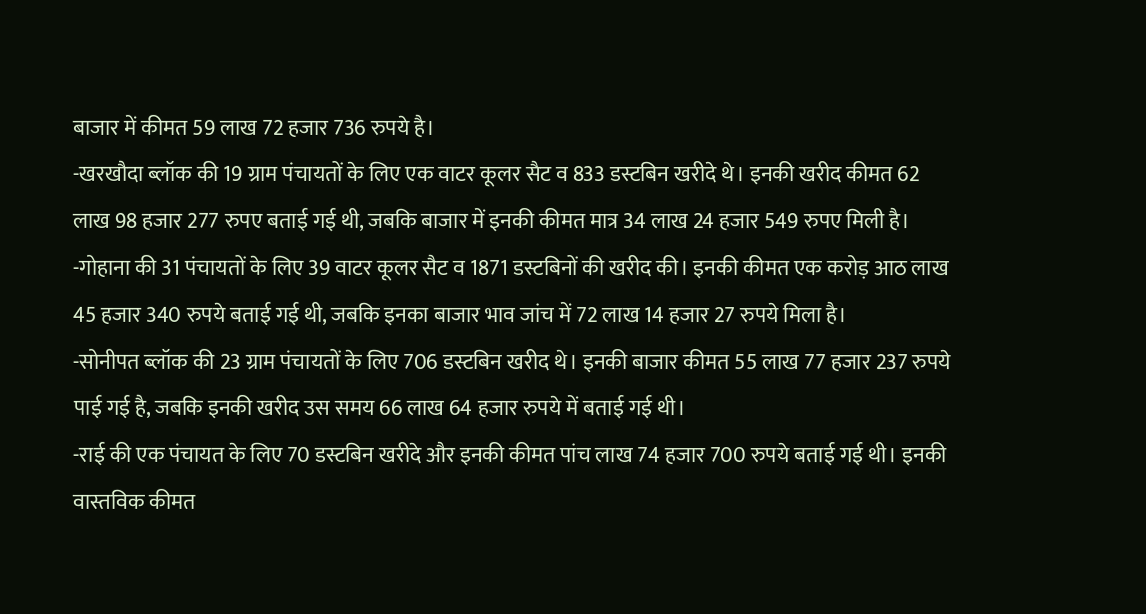बाजार में कीमत 59 लाख 72 हजार 736 रुपये है।
-खरखौदा ब्लॉक की 19 ग्राम पंचायतों के लिए एक वाटर कूलर सैट व 833 डस्टबिन खरीदे थे। इनकी खरीद कीमत 62 लाख 98 हजार 277 रुपए बताई गई थी, जबकि बाजार में इनकी कीमत मात्र 34 लाख 24 हजार 549 रुपए मिली है।
-गोहाना की 31 पंचायतों के लिए 39 वाटर कूलर सैट व 1871 डस्टबिनों की खरीद की। इनकी कीमत एक करोड़ आठ लाख 45 हजार 340 रुपये बताई गई थी, जबकि इनका बाजार भाव जांच में 72 लाख 14 हजार 27 रुपये मिला है।
-सोनीपत ब्लॉक की 23 ग्राम पंचायतों के लिए 706 डस्टबिन खरीद थे। इनकी बाजार कीमत 55 लाख 77 हजार 237 रुपये पाई गई है, जबकि इनकी खरीद उस समय 66 लाख 64 हजार रुपये में बताई गई थी।
-राई की एक पंचायत के लिए 70 डस्टबिन खरीदे और इनकी कीमत पांच लाख 74 हजार 700 रुपये बताई गई थी। इनकी वास्तविक कीमत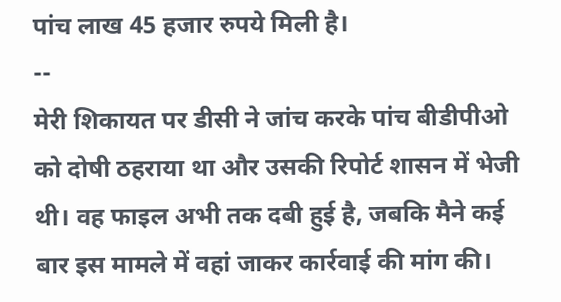पांच लाख 45 हजार रुपये मिली है।
--
मेरी शिकायत पर डीसी ने जांच करके पांच बीडीपीओ को दोषी ठहराया था और उसकी रिपोर्ट शासन में भेजी थी। वह फाइल अभी तक दबी हुई है, जबकि मैने कई बार इस मामले में वहां जाकर कार्रवाई की मांग की।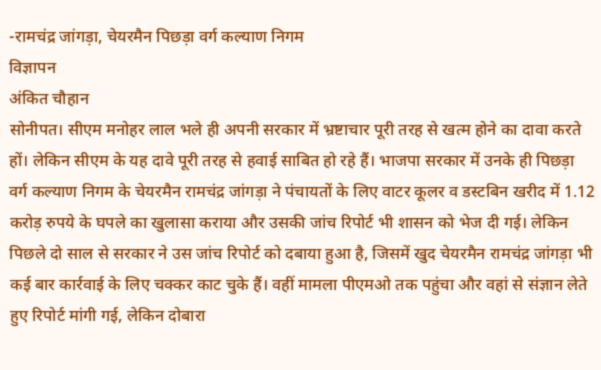-रामचंद्र जांगड़ा, चेयरमैन पिछड़ा वर्ग कल्याण निगम
विज्ञापन
अंकित चौहान
सोनीपत। सीएम मनोहर लाल भले ही अपनी सरकार में भ्रष्टाचार पूरी तरह से खत्म होने का दावा करते हों। लेकिन सीएम के यह दावे पूरी तरह से हवाई साबित हो रहे हैं। भाजपा सरकार में उनके ही पिछड़ा वर्ग कल्याण निगम के चेयरमैन रामचंद्र जांगड़ा ने पंचायतों के लिए वाटर कूलर व डस्टबिन खरीद में 1.12 करोड़ रुपये के घपले का खुलासा कराया और उसकी जांच रिपोर्ट भी शासन को भेज दी गई। लेकिन पिछले दो साल से सरकार ने उस जांच रिपोर्ट को दबाया हुआ है, जिसमें खुद चेयरमैन रामचंद्र जांगड़ा भी कई बार कार्रवाई के लिए चक्कर काट चुके हैं। वहीं मामला पीएमओ तक पहुंचा और वहां से संज्ञान लेते हुए रिपोर्ट मांगी गई, लेकिन दोबारा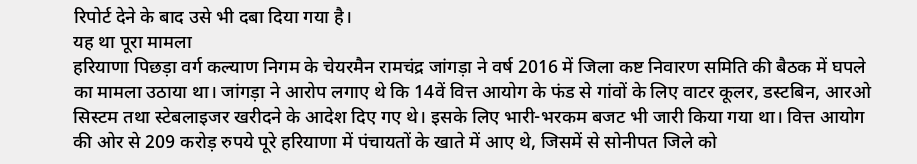रिपोर्ट देने के बाद उसे भी दबा दिया गया है।
यह था पूरा मामला
हरियाणा पिछड़ा वर्ग कल्याण निगम के चेयरमैन रामचंद्र जांगड़ा ने वर्ष 2016 में जिला कष्ट निवारण समिति की बैठक में घपले का मामला उठाया था। जांगड़ा ने आरोप लगाए थे कि 14वें वित्त आयोग के फंड से गांवों के लिए वाटर कूलर, डस्टबिन, आरओ सिस्टम तथा स्टेबलाइजर खरीदने के आदेश दिए गए थे। इसके लिए भारी-भरकम बजट भी जारी किया गया था। वित्त आयोग की ओर से 209 करोड़ रुपये पूरे हरियाणा में पंचायतों के खाते में आए थे, जिसमें से सोनीपत जिले को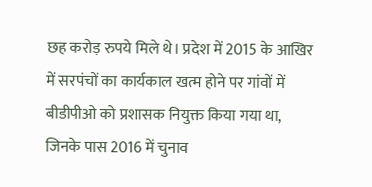छह करोड़ रुपये मिले थे। प्रदेश में 2015 के आखिर में सरपंचों का कार्यकाल खत्म होने पर गांवों में बीडीपीओ को प्रशासक नियुक्त किया गया था, जिनके पास 2016 में चुनाव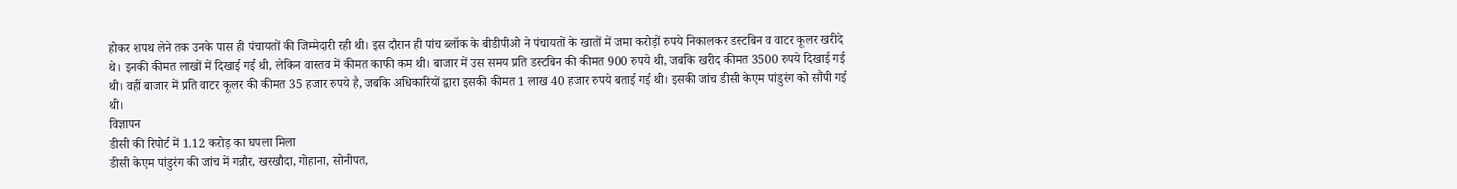होकर शपथ लेने तक उनके पास ही पंचायतों की जिम्मेदारी रही थी। इस दौरान ही पांच ब्लॉक के बीडीपीओ ने पंचायतों के खातों में जमा करोड़ों रुपये निकालकर डस्टबिन व वाटर कूलर खरीदे थे। इनकी कीमत लाखों में दिखाई गई थी, लेकिन वास्तव में कीमत काफी कम थी। बाजार में उस समय प्रति डस्टबिन की कीमत 900 रुपये थी, जबकि खरीद कीमत 3500 रुपये दिखाई गई थी। वहीं बाजार में प्रति वाटर कूलर की कीमत 35 हजार रुपये है, जबकि अधिकारियों द्वारा इसकी कीमत 1 लाख 40 हजार रुपये बताई गई थी। इसकी जांच डीसी केएम पांडुरंग को सौंपी गई थी।
विज्ञापन
डीसी की रिपोर्ट में 1.12 करोड़ का घपला मिला
डीसी केएम पांडुरंग की जांच में गन्नौर, खरखौदा, गोहाना, सोनीपत,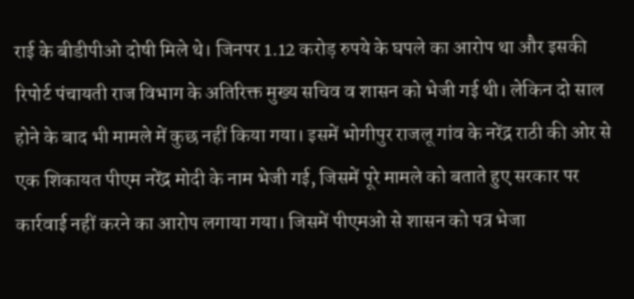राई के बीडीपीओ दोषी मिले थे। जिनपर 1.12 करोड़ रुपये के घपले का आरोप था और इसकी रिपोर्ट पंचायती राज विभाग के अतिरिक्त मुख्य सचिव व शासन को भेजी गई थी। लेकिन दो साल होने के बाद भी मामले में कुछ नहीं किया गया। इसमें भोगीपुर राजलू गांव के नरेंद्र राठी की ओर से एक शिकायत पीएम नरेंद्र मोदी के नाम भेजी गई, जिसमें पूरे मामले को बताते हुए सरकार पर कार्रवाई नहीं करने का आरोप लगाया गया। जिसमें पीएमओ से शासन को पत्र भेजा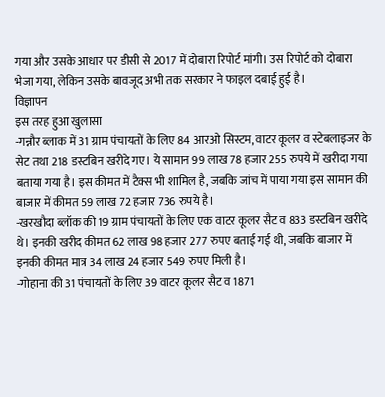गया और उसके आधार पर डीसी से 2017 में दोबारा रिपोर्ट मांगी। उस रिपोर्ट को दोबारा भेजा गया, लेकिन उसके बावजूद अभी तक सरकार ने फाइल दबाई हुई है।
विज्ञापन
इस तरह हुआ खुलासा
-गन्नौर ब्लाक में 31 ग्राम पंचायतों के लिए 84 आरओ सिस्टम, वाटर कूलर व स्टेबलाइजर के सेट तथा 218 डस्टबिन खरीदे गए। ये सामान 99 लाख 78 हजार 255 रुपये में खरीदा गया बताया गया है। इस कीमत में टैक्स भी शामिल है, जबकि जांच में पाया गया इस सामान की बाजार में कीमत 59 लाख 72 हजार 736 रुपये है।
-खरखौदा ब्लॉक की 19 ग्राम पंचायतों के लिए एक वाटर कूलर सैट व 833 डस्टबिन खरीदे थे। इनकी खरीद कीमत 62 लाख 98 हजार 277 रुपए बताई गई थी, जबकि बाजार में इनकी कीमत मात्र 34 लाख 24 हजार 549 रुपए मिली है।
-गोहाना की 31 पंचायतों के लिए 39 वाटर कूलर सैट व 1871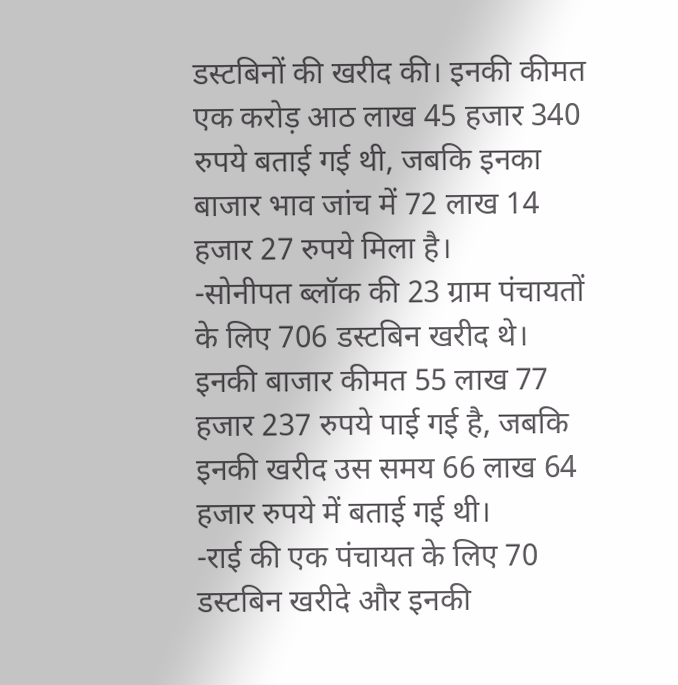डस्टबिनों की खरीद की। इनकी कीमत एक करोड़ आठ लाख 45 हजार 340 रुपये बताई गई थी, जबकि इनका बाजार भाव जांच में 72 लाख 14 हजार 27 रुपये मिला है।
-सोनीपत ब्लॉक की 23 ग्राम पंचायतों के लिए 706 डस्टबिन खरीद थे। इनकी बाजार कीमत 55 लाख 77 हजार 237 रुपये पाई गई है, जबकि इनकी खरीद उस समय 66 लाख 64 हजार रुपये में बताई गई थी।
-राई की एक पंचायत के लिए 70 डस्टबिन खरीदे और इनकी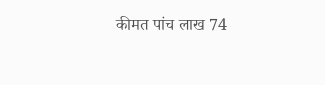कीमत पांच लाख 74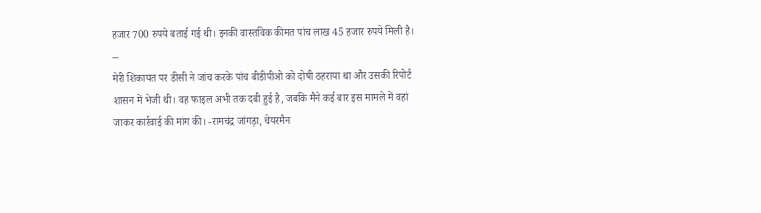हजार 700 रुपये बताई गई थी। इनकी वास्तविक कीमत पांच लाख 45 हजार रुपये मिली है।
--
मेरी शिकायत पर डीसी ने जांच करके पांच बीडीपीओ को दोषी ठहराया था और उसकी रिपोर्ट शासन में भेजी थी। वह फाइल अभी तक दबी हुई है, जबकि मैने कई बार इस मामले में वहां जाकर कार्रवाई की मांग की। -रामचंद्र जांगड़ा, चेयरमैन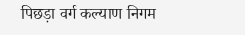पिछड़ा वर्ग कल्याण निगम